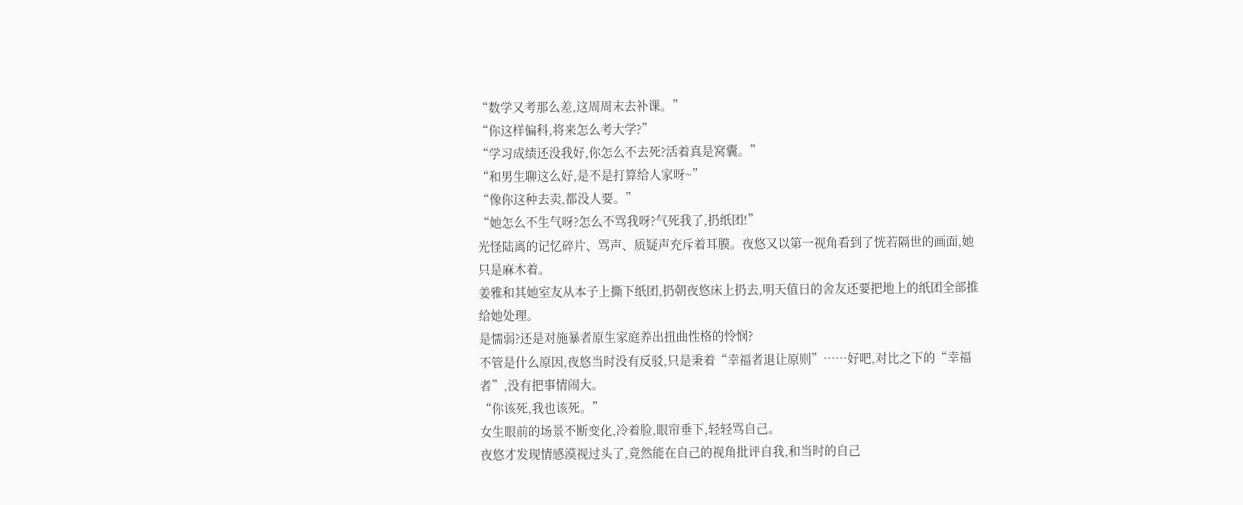“数学又考那么差,这周周末去补课。”
“你这样偏科,将来怎么考大学?”
“学习成绩还没我好,你怎么不去死?活着真是窝囊。”
“和男生聊这么好,是不是打算给人家呀~”
“像你这种去卖,都没人要。”
“她怎么不生气呀?怎么不骂我呀?气死我了,扔纸团!”
光怪陆离的记忆碎片、骂声、质疑声充斥着耳膜。夜悠又以第一视角看到了恍若隔世的画面,她只是麻木着。
姜雅和其她室友从本子上撕下纸团,扔朝夜悠床上扔去,明天值日的舍友还要把地上的纸团全部推给她处理。
是懦弱?还是对施暴者原生家庭养出扭曲性格的怜悯?
不管是什么原因,夜悠当时没有反驳,只是秉着“幸福者退让原则”……好吧,对比之下的“幸福者”,没有把事情闹大。
“你该死,我也该死。”
女生眼前的场景不断变化,冷着脸,眼帘垂下,轻轻骂自己。
夜悠才发现情感漠视过头了,竟然能在自己的视角批评自我,和当时的自己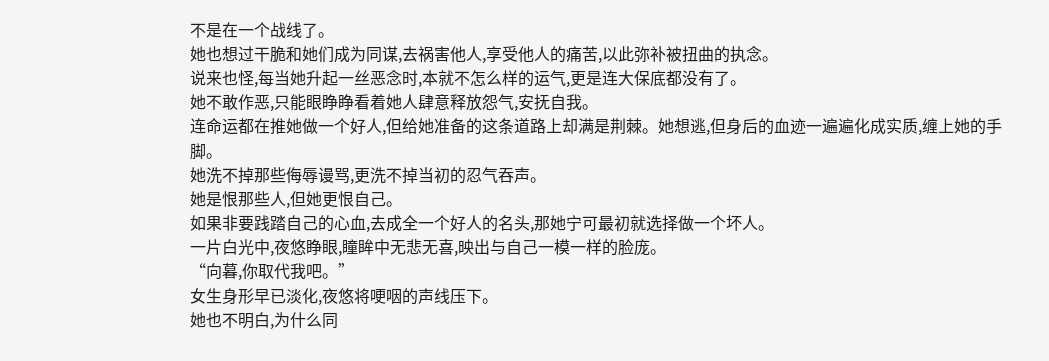不是在一个战线了。
她也想过干脆和她们成为同谋,去祸害他人,享受他人的痛苦,以此弥补被扭曲的执念。
说来也怪,每当她升起一丝恶念时,本就不怎么样的运气,更是连大保底都没有了。
她不敢作恶,只能眼睁睁看着她人肆意释放怨气,安抚自我。
连命运都在推她做一个好人,但给她准备的这条道路上却满是荆棘。她想逃,但身后的血迹一遍遍化成实质,缠上她的手脚。
她洗不掉那些侮辱谩骂,更洗不掉当初的忍气吞声。
她是恨那些人,但她更恨自己。
如果非要践踏自己的心血,去成全一个好人的名头,那她宁可最初就选择做一个坏人。
一片白光中,夜悠睁眼,瞳眸中无悲无喜,映出与自己一模一样的脸庞。
“向暮,你取代我吧。”
女生身形早已淡化,夜悠将哽咽的声线压下。
她也不明白,为什么同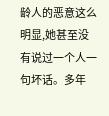龄人的恶意这么明显,她甚至没有说过一个人一句坏话。多年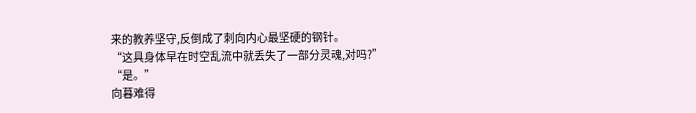来的教养坚守,反倒成了刺向内心最坚硬的钢针。
“这具身体早在时空乱流中就丢失了一部分灵魂,对吗?”
“是。”
向暮难得